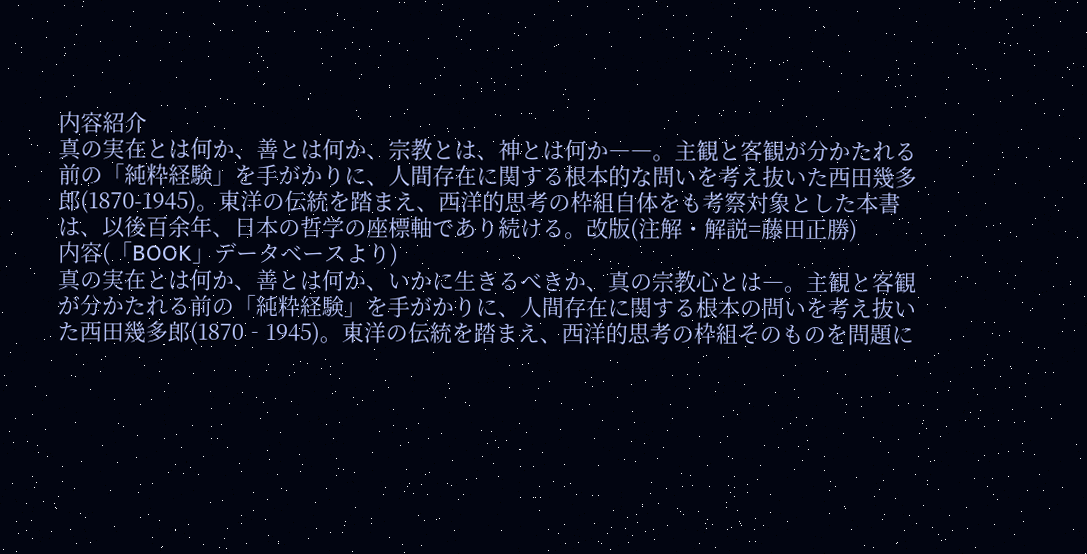内容紹介
真の実在とは何か、善とは何か、宗教とは、神とは何か――。主観と客観が分かたれる前の「純粋経験」を手がかりに、人間存在に関する根本的な問いを考え抜いた西田幾多郎(1870-1945)。東洋の伝統を踏まえ、西洋的思考の枠組自体をも考察対象とした本書は、以後百余年、日本の哲学の座標軸であり続ける。改版(注解・解説=藤田正勝)
内容(「BOOK」データベースより)
真の実在とは何か、善とは何か、いかに生きるべきか、真の宗教心とは―。主観と客観が分かたれる前の「純粋経験」を手がかりに、人間存在に関する根本の問いを考え抜いた西田幾多郎(1870‐1945)。東洋の伝統を踏まえ、西洋的思考の枠組そのものを問題に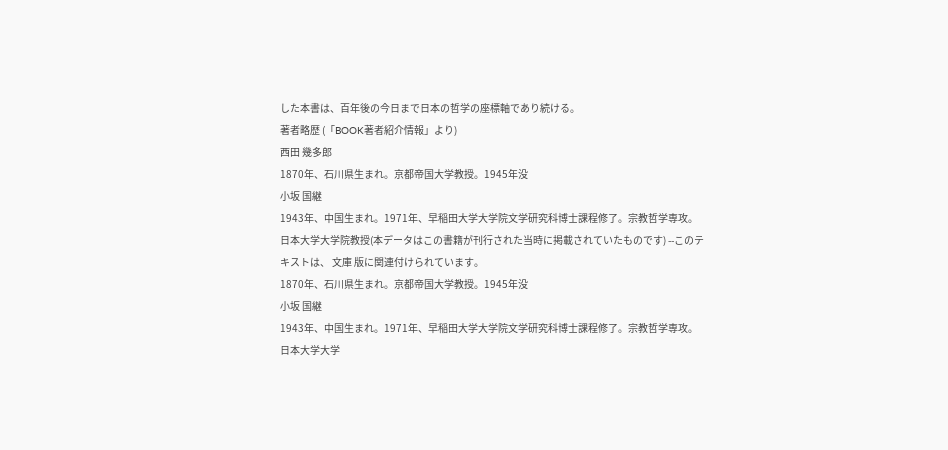した本書は、百年後の今日まで日本の哲学の座標軸であり続ける。
著者略歴 (「BOOK著者紹介情報」より)
西田 幾多郎
1870年、石川県生まれ。京都帝国大学教授。1945年没
小坂 国継
1943年、中国生まれ。1971年、早稲田大学大学院文学研究科博士課程修了。宗教哲学専攻。日本大学大学院教授(本データはこの書籍が刊行された当時に掲載されていたものです) --このテキストは、 文庫 版に関連付けられています。
1870年、石川県生まれ。京都帝国大学教授。1945年没
小坂 国継
1943年、中国生まれ。1971年、早稲田大学大学院文学研究科博士課程修了。宗教哲学専攻。日本大学大学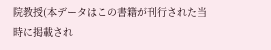院教授(本データはこの書籍が刊行された当時に掲載され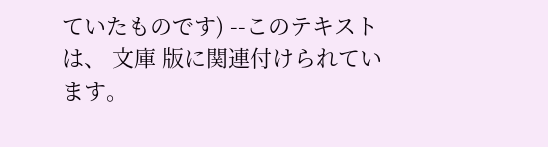ていたものです) --このテキストは、 文庫 版に関連付けられています。